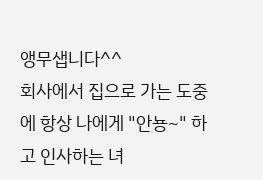앵무샙니다^^
회사에서 집으로 가는 도중에 항상 나에게 "안뇽~" 하고 인사하는 녀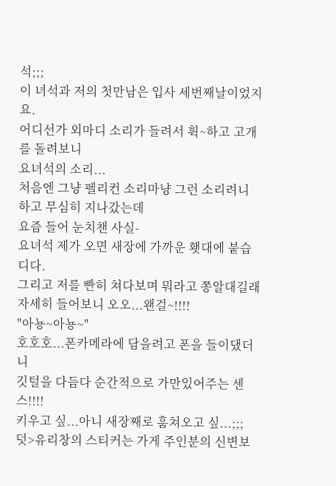석;;;
이 녀석과 저의 첫만남은 입사 세번째날이었지요.
어디선가 외마디 소리가 들려서 휙~하고 고개를 돌려보니
요녀석의 소리...
처음엔 그냥 펠리컨 소리마냥 그런 소리려니 하고 무심히 지나갔는데
요즘 들어 눈치챈 사실-
요녀석 제가 오면 새장에 가까운 횃대에 붙습디다.
그리고 저를 빤히 쳐다보며 뭐라고 쫑알대길래
자세히 들어보니 오오...왠걸~!!!!
"아뇽~아뇽~"
호호호...폰카메라에 담을려고 폰을 들이댔더니
깃털을 다듬다 순간적으로 가만있어주는 센스!!!!
키우고 싶...아니 새장째로 훔쳐오고 싶...;;;
덧>유리창의 스티커는 가게 주인분의 신변보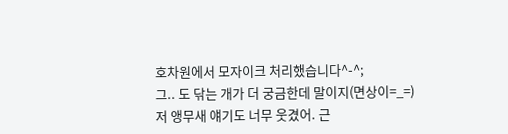호차원에서 모자이크 처리했습니다^-^;
그.. 도 닦는 개가 더 궁금한데 말이지(면상이=_=)
저 앵무새 얘기도 너무 웃겼어. 근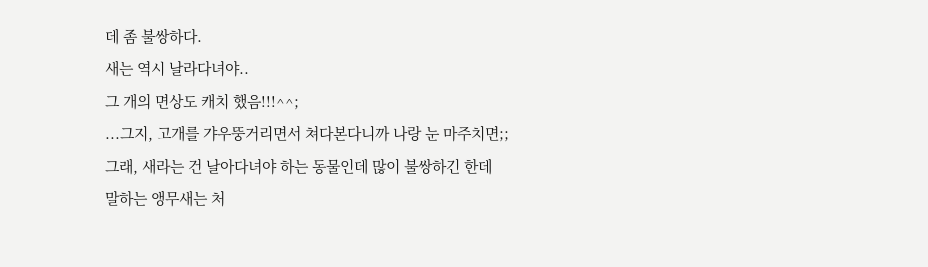데 좀 불쌍하다.
새는 역시 날라다녀야..
그 개의 면상도 캐치 했음!!!^^;
...그지, 고개를 갸우뚱거리면서 쳐다본다니까 나랑 눈 마주치면;;
그래, 새라는 건 날아다녀야 하는 동물인데 많이 불쌍하긴 한데
말하는 앵무새는 처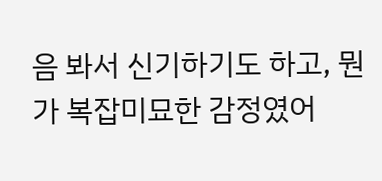음 봐서 신기하기도 하고, 뭔가 복잡미묘한 감정였어